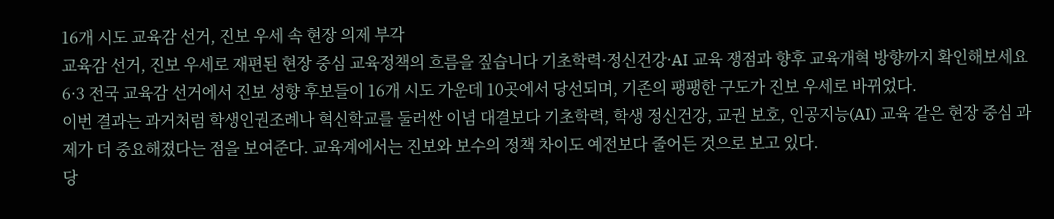16개 시도 교육감 선거, 진보 우세 속 현장 의제 부각
교육감 선거, 진보 우세로 재편된 현장 중심 교육정책의 흐름을 짚습니다 기초학력·정신건강·AI 교육 쟁점과 향후 교육개혁 방향까지 확인해보세요
6·3 전국 교육감 선거에서 진보 성향 후보들이 16개 시도 가운데 10곳에서 당선되며, 기존의 팽팽한 구도가 진보 우세로 바뀌었다.
이번 결과는 과거처럼 학생인권조례나 혁신학교를 둘러싼 이념 대결보다 기초학력, 학생 정신건강, 교권 보호, 인공지능(AI) 교육 같은 현장 중심 과제가 더 중요해졌다는 점을 보여준다. 교육계에서는 진보와 보수의 정책 차이도 예전보다 줄어든 것으로 보고 있다.
당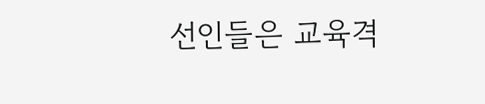선인들은 교육격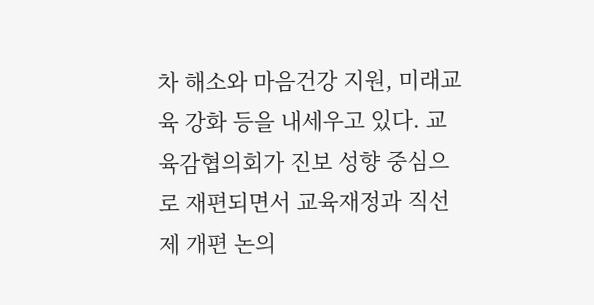차 해소와 마음건강 지원, 미래교육 강화 등을 내세우고 있다. 교육감협의회가 진보 성향 중심으로 재편되면서 교육재정과 직선제 개편 논의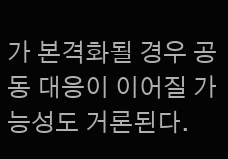가 본격화될 경우 공동 대응이 이어질 가능성도 거론된다.